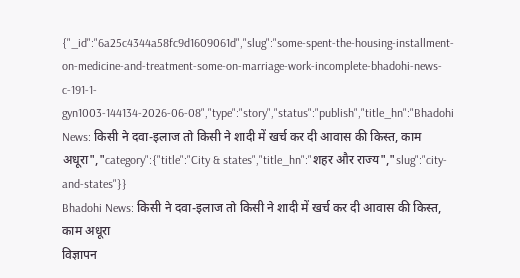{"_id":"6a25c4344a58fc9d1609061d","slug":"some-spent-the-housing-installment-on-medicine-and-treatment-some-on-marriage-work-incomplete-bhadohi-news-c-191-1-gyn1003-144134-2026-06-08","type":"story","status":"publish","title_hn":"Bhadohi News: किसी ने दवा-इलाज तो किसी ने शादी में खर्च कर दी आवास की किस्त, काम अधूरा","category":{"title":"City & states","title_hn":"शहर और राज्य","slug":"city-and-states"}}
Bhadohi News: किसी ने दवा-इलाज तो किसी ने शादी में खर्च कर दी आवास की किस्त, काम अधूरा
विज्ञापन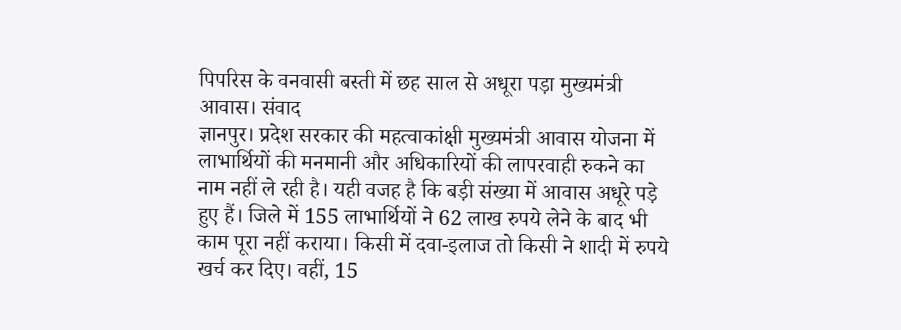पिपरिस के वनवासी बस्ती में छह साल से अधूरा पड़ा मुख्यमंत्री आवास। संवाद
ज्ञानपुर। प्रदेश सरकार की महत्वाकांक्षी मुख्यमंत्री आवास योजना में लाभार्थियों की मनमानी और अधिकारियों की लापरवाही रुकने का नाम नहीं ले रही है। यही वजह है कि बड़ी संख्या में आवास अधूरे पड़े हुए हैं। जिले में 155 लाभार्थियों ने 62 लाख रुपये लेने के बाद भी काम पूरा नहीं कराया। किसी में दवा-इलाज तो किसी ने शादी में रुपये खर्च कर दिए। वहीं, 15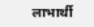लाभार्थी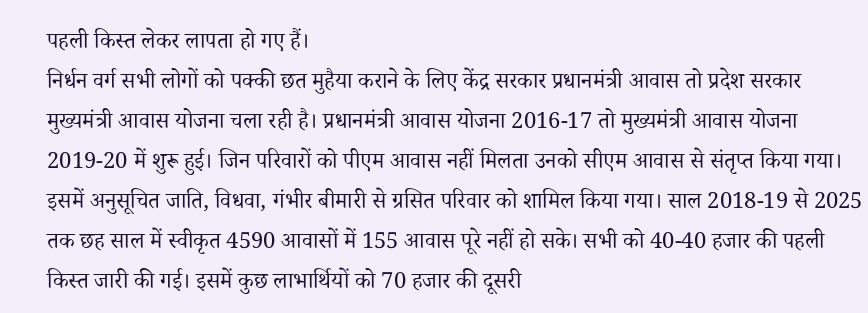पहली किस्त लेकर लापता हो गए हैं।
निर्धन वर्ग सभी लोगों को पक्की छत मुहैया कराने के लिए केंद्र सरकार प्रधानमंत्री आवास तो प्रदेश सरकार मुख्यमंत्री आवास योजना चला रही है। प्रधानमंत्री आवास योजना 2016-17 तो मुख्यमंत्री आवास योजना 2019-20 में शुरू हुई। जिन परिवारों को पीएम आवास नहीं मिलता उनको सीएम आवास से संतृप्त किया गया। इसमें अनुसूचित जाति, विधवा, गंभीर बीमारी से ग्रसित परिवार को शामिल किया गया। साल 2018-19 से 2025 तक छह साल में स्वीकृत 4590 आवासों में 155 आवास पूरे नहीं हो सके। सभी को 40-40 हजार की पहली किस्त जारी की गई। इसमें कुछ लाभार्थियों को 70 हजार की दूसरी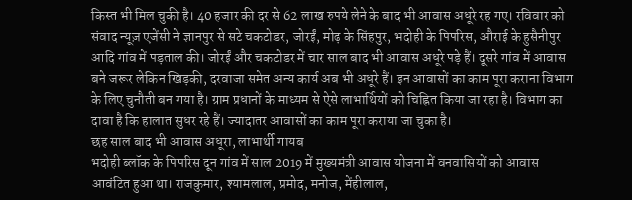किस्त भी मिल चुकी है। 40 हजार की दर से 62 लाख रुपये लेने के बाद भी आवास अधूरे रह गए। रविवार को संवाद न्यूज़ एजेंसी ने ज्ञानपुर से सटे चकटोडर, जोरईं, मोढ़ के सिंहपुर, भदोही के पिपरिस, औराई के हुसैनीपुर आदि गांव में पड़ताल की। जोरईं और चकटोडर में चार साल बाद भी आवास अधूरे पड़े हैं। दूसरे गांव में आवास बने जरूर लेकिन खिड़की, दरवाजा समेत अन्य कार्य अब भी अधूरे हैं। इन आवासों का काम पूरा कराना विभाग के लिए चुनौती बन गया है। ग्राम प्रधानों के माध्यम से ऐसे लाभार्थियों को चिह्नित किया जा रहा है। विभाग का दावा है कि हालात सुधर रहे हैं। ज्यादातर आवासों का काम पूरा कराया जा चुका है।
छह साल बाद भी आवास अधूरा, लाभार्थी गायब
भदोही ब्लॉक के पिपरिस दून गांव में साल 2019 में मुख्यमंत्री आवास योजना में वनवासियों को आवास आवंटित हुआ था। राजकुमार, श्यामलाल, प्रमोद, मनोज, मेंहीलाल,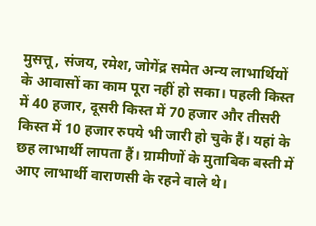मुसत्तू, संजय, रमेश, जोगेंद्र समेत अन्य लाभार्थियों के आवासों का काम पूरा नहीं हो सका। पहली किस्त में 40 हजार, दूसरी किस्त में 70 हजार और तीसरी किस्त में 10 हजार रुपये भी जारी हो चुके हैं। यहां के छह लाभार्थी लापता हैं। ग्रामीणों के मुताबिक बस्ती में आए लाभार्थी वाराणसी के रहने वाले थे।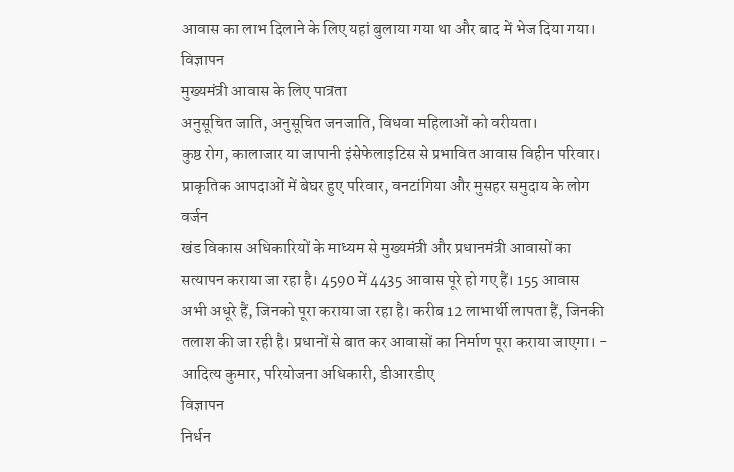आवास का लाभ दिलाने के लिए यहां बुलाया गया था और बाद में भेज दिया गया।
विज्ञापन
मुख्यमंत्री आवास के लिए पात्रता
अनुसूचित जाति, अनुसूचित जनजाति, विधवा महिलाओं को वरीयता।
कुष्ठ रोग, कालाजार या जापानी इंसेफेलाइटिस से प्रभावित आवास विहीन परिवार।
प्राकृतिक आपदाओं में बेघर हुए परिवार, वनटांगिया और मुसहर समुदाय के लोग
वर्जन
खंड विकास अधिकारियों के माध्यम से मुख्यमंत्री और प्रधानमंत्री आवासों का सत्यापन कराया जा रहा है। 4590 में 4435 आवास पूरे हो गए हैं। 155 आवास अभी अधूरे हैं, जिनको पूरा कराया जा रहा है। करीब 12 लाभार्थी लापता हैं, जिनकी तलाश की जा रही है। प्रधानों से बात कर आवासों का निर्माण पूरा कराया जाएगा। - आदित्य कुमार, परियोजना अधिकारी, डीआरडीए
विज्ञापन
निर्धन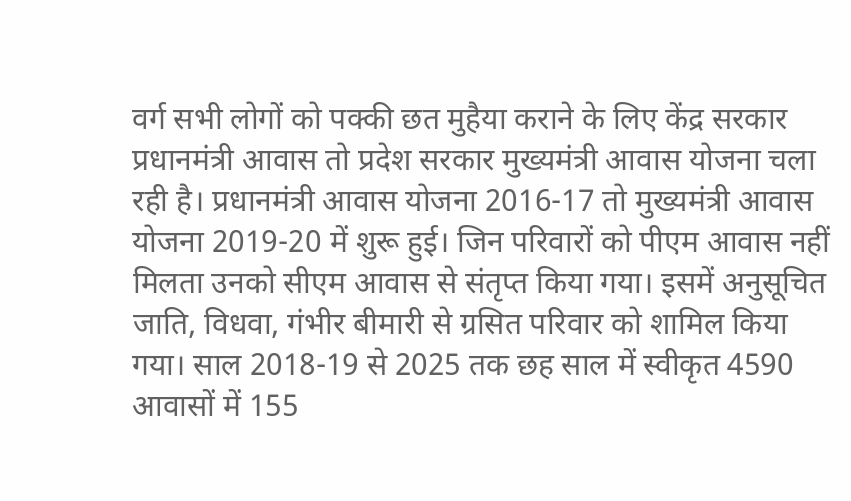वर्ग सभी लोगों को पक्की छत मुहैया कराने के लिए केंद्र सरकार प्रधानमंत्री आवास तो प्रदेश सरकार मुख्यमंत्री आवास योजना चला रही है। प्रधानमंत्री आवास योजना 2016-17 तो मुख्यमंत्री आवास योजना 2019-20 में शुरू हुई। जिन परिवारों को पीएम आवास नहीं मिलता उनको सीएम आवास से संतृप्त किया गया। इसमें अनुसूचित जाति, विधवा, गंभीर बीमारी से ग्रसित परिवार को शामिल किया गया। साल 2018-19 से 2025 तक छह साल में स्वीकृत 4590 आवासों में 155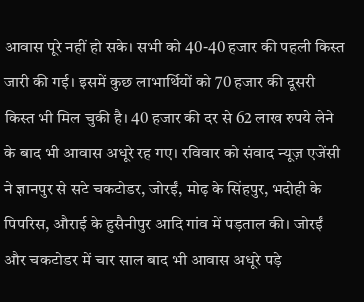आवास पूरे नहीं हो सके। सभी को 40-40 हजार की पहली किस्त जारी की गई। इसमें कुछ लाभार्थियों को 70 हजार की दूसरी किस्त भी मिल चुकी है। 40 हजार की दर से 62 लाख रुपये लेने के बाद भी आवास अधूरे रह गए। रविवार को संवाद न्यूज़ एजेंसी ने ज्ञानपुर से सटे चकटोडर, जोरईं, मोढ़ के सिंहपुर, भदोही के पिपरिस, औराई के हुसैनीपुर आदि गांव में पड़ताल की। जोरईं और चकटोडर में चार साल बाद भी आवास अधूरे पड़े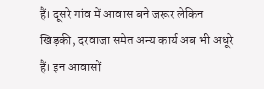हैं। दूसरे गांव में आवास बने जरूर लेकिन खिड़की, दरवाजा समेत अन्य कार्य अब भी अधूरे हैं। इन आवासों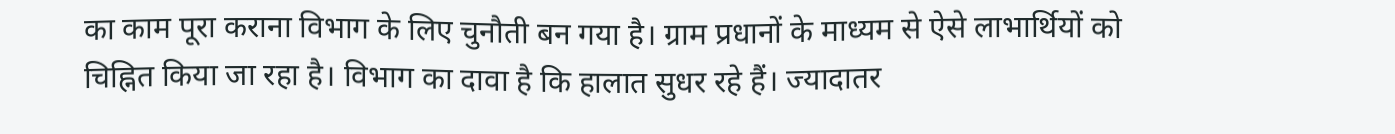का काम पूरा कराना विभाग के लिए चुनौती बन गया है। ग्राम प्रधानों के माध्यम से ऐसे लाभार्थियों को चिह्नित किया जा रहा है। विभाग का दावा है कि हालात सुधर रहे हैं। ज्यादातर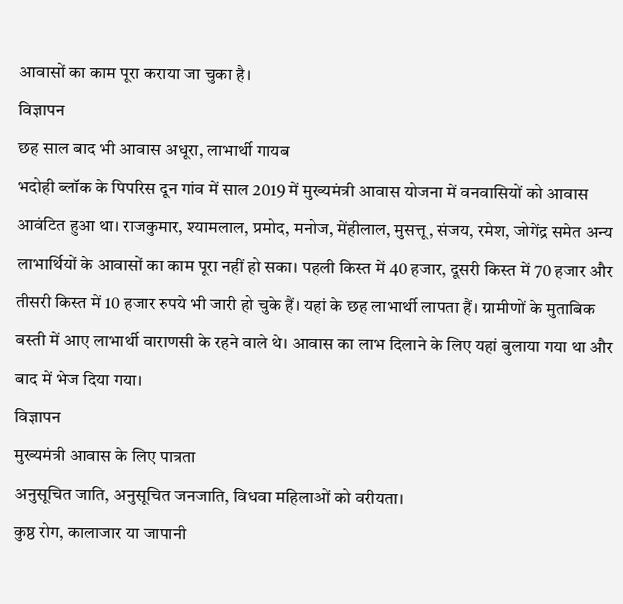आवासों का काम पूरा कराया जा चुका है।
विज्ञापन
छह साल बाद भी आवास अधूरा, लाभार्थी गायब
भदोही ब्लॉक के पिपरिस दून गांव में साल 2019 में मुख्यमंत्री आवास योजना में वनवासियों को आवास आवंटित हुआ था। राजकुमार, श्यामलाल, प्रमोद, मनोज, मेंहीलाल, मुसत्तू, संजय, रमेश, जोगेंद्र समेत अन्य लाभार्थियों के आवासों का काम पूरा नहीं हो सका। पहली किस्त में 40 हजार, दूसरी किस्त में 70 हजार और तीसरी किस्त में 10 हजार रुपये भी जारी हो चुके हैं। यहां के छह लाभार्थी लापता हैं। ग्रामीणों के मुताबिक बस्ती में आए लाभार्थी वाराणसी के रहने वाले थे। आवास का लाभ दिलाने के लिए यहां बुलाया गया था और बाद में भेज दिया गया।
विज्ञापन
मुख्यमंत्री आवास के लिए पात्रता
अनुसूचित जाति, अनुसूचित जनजाति, विधवा महिलाओं को वरीयता।
कुष्ठ रोग, कालाजार या जापानी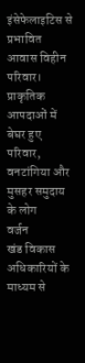इंसेफेलाइटिस से प्रभावित आवास विहीन परिवार।
प्राकृतिक आपदाओं में बेघर हुए परिवार, वनटांगिया और मुसहर समुदाय के लोग
वर्जन
खंड विकास अधिकारियों के माध्यम से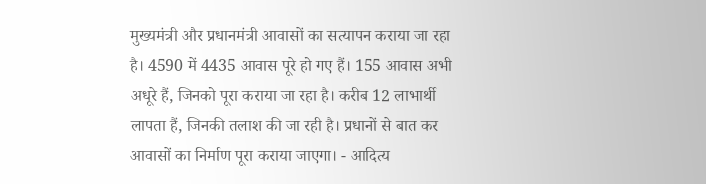मुख्यमंत्री और प्रधानमंत्री आवासों का सत्यापन कराया जा रहा है। 4590 में 4435 आवास पूरे हो गए हैं। 155 आवास अभी अधूरे हैं, जिनको पूरा कराया जा रहा है। करीब 12 लाभार्थी लापता हैं, जिनकी तलाश की जा रही है। प्रधानों से बात कर आवासों का निर्माण पूरा कराया जाएगा। - आदित्य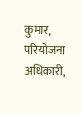कुमार, परियोजना अधिकारी,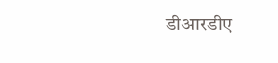डीआरडीए